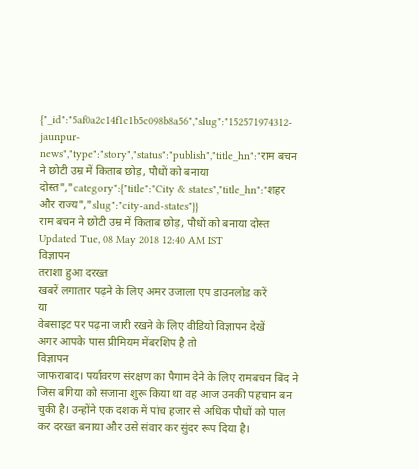{"_id":"5af0a2c14f1c1b5c098b8a56","slug":"152571974312-jaunpur-news","type":"story","status":"publish","title_hn":"राम बचन ने छोटी उम्र में किताब छोड़, पौधों को बनाया दोस्त","category":{"title":"City & states","title_hn":"शहर और राज्य","slug":"city-and-states"}}
राम बचन ने छोटी उम्र में किताब छोड़, पौधों को बनाया दोस्त
Updated Tue, 08 May 2018 12:40 AM IST
विज्ञापन
तराशा हुआ दरख्त
खबरें लगातार पढ़ने के लिए अमर उजाला एप डाउनलोड करें
या
वेबसाइट पर पढ़ना जारी रखने के लिए वीडियो विज्ञापन देखें
अगर आपके पास प्रीमियम मेंबरशिप है तो
विज्ञापन
जाफराबाद। पर्यावरण संरक्षण का पैगाम देने के लिए रामबचन बिंद ने जिस बगिया को सजाना शुरू किया था वह आज उनकी पहचान बन चुकी है। उन्होंने एक दशक में पांच हजार से अधिक पौधों को पाल कर दरख्त बनाया और उसे संवार कर सुंदर रूप दिया है।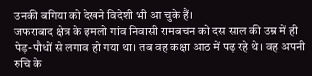उनकी बगिया को देखने विदेशी भी आ चुके हैं।
जफराबाद क्षेत्र के इमलो गांव निवासी रामबचन को दस साल की उम्र में ही पेड़-पौधों से लगाव हो गया था। तब वह कक्षा आठ में पढ़ रहे थे। वह अपनी रुचि के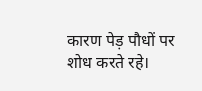कारण पेड़ पौधों पर शोध करते रहे।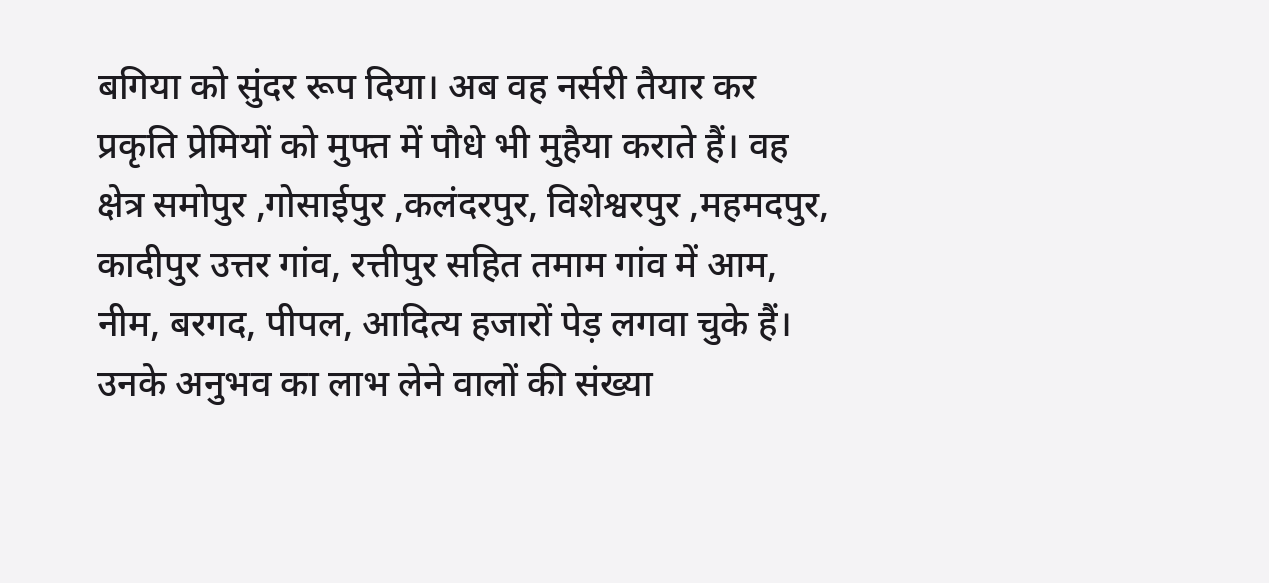बगिया को सुंदर रूप दिया। अब वह नर्सरी तैयार कर प्रकृति प्रेमियों को मुफ्त में पौधे भी मुहैया कराते हैं। वह क्षेत्र समोपुर ,गोसाईपुर ,कलंदरपुर, विशेश्वरपुर ,महमदपुर, कादीपुर उत्तर गांव, रत्तीपुर सहित तमाम गांव में आम, नीम, बरगद, पीपल, आदित्य हजारों पेड़ लगवा चुके हैं। उनके अनुभव का लाभ लेने वालों की संख्या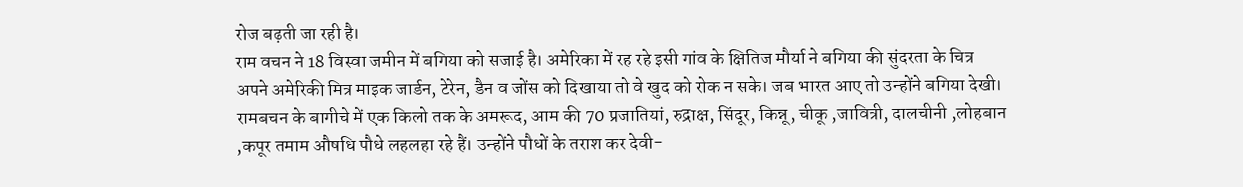रोज बढ़ती जा रही है।
राम वचन ने 18 विस्वा जमीन में बगिया को सजाई है। अमेरिका में रह रहे इसी गांव के क्षितिज मौर्या ने बगिया की सुंदरता के चित्र अपने अमेरिकी मित्र माइक जार्डन, टेरेन, डैन व जोंस को दिखाया तो वे खुद को रोक न सके। जब भारत आए तो उन्होंने बगिया देखी। रामबचन के बागीचे में एक किलो तक के अमरूद, आम की 70 प्रजातियां, रुद्राक्ष, सिंदूर, किन्नू, चीकू ,जावित्री, दालचीनी ,लोहबान ,कपूर तमाम औषधि पौधे लहलहा रहे हैं। उन्होंने पौधों के तराश कर देवी-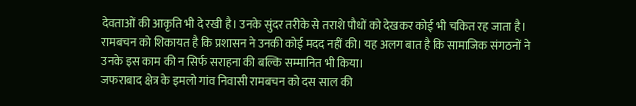देवताओं की आकृति भी दे रखी है। उनके सुंदर तरीके से तराशे पौधों को देखकर कोई भी चकित रह जाता है। रामबचन को शिकायत है कि प्रशासन ने उनकी कोई मदद नहीं की। यह अलग बात है कि सामाजिक संगठनों ने उनके इस काम की न सिर्फ सराहना की बल्कि सम्मानित भी किया।
जफराबाद क्षेत्र के इमलो गांव निवासी रामबचन को दस साल की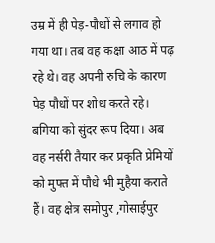उम्र में ही पेड़-पौधों से लगाव हो गया था। तब वह कक्षा आठ में पढ़ रहे थे। वह अपनी रुचि के कारण पेड़ पौधों पर शोध करते रहे। बगिया को सुंदर रूप दिया। अब वह नर्सरी तैयार कर प्रकृति प्रेमियों को मुफ्त में पौधे भी मुहैया कराते हैं। वह क्षेत्र समोपुर ,गोसाईपुर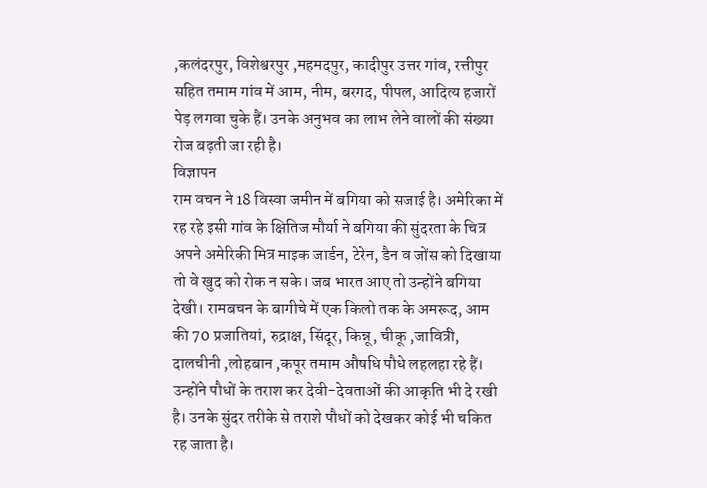,कलंदरपुर, विशेश्वरपुर ,महमदपुर, कादीपुर उत्तर गांव, रत्तीपुर सहित तमाम गांव में आम, नीम, बरगद, पीपल, आदित्य हजारों पेड़ लगवा चुके हैं। उनके अनुभव का लाभ लेने वालों की संख्या रोज बढ़ती जा रही है।
विज्ञापन
राम वचन ने 18 विस्वा जमीन में बगिया को सजाई है। अमेरिका में रह रहे इसी गांव के क्षितिज मौर्या ने बगिया की सुंदरता के चित्र अपने अमेरिकी मित्र माइक जार्डन, टेरेन, डैन व जोंस को दिखाया तो वे खुद को रोक न सके। जब भारत आए तो उन्होंने बगिया देखी। रामबचन के बागीचे में एक किलो तक के अमरूद, आम की 70 प्रजातियां, रुद्राक्ष, सिंदूर, किन्नू, चीकू ,जावित्री, दालचीनी ,लोहबान ,कपूर तमाम औषधि पौधे लहलहा रहे हैं। उन्होंने पौधों के तराश कर देवी-देवताओं की आकृति भी दे रखी है। उनके सुंदर तरीके से तराशे पौधों को देखकर कोई भी चकित रह जाता है।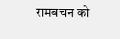रामबचन को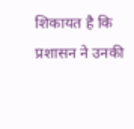शिकायत है कि प्रशासन ने उनकी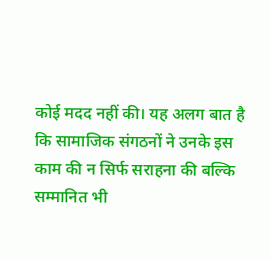कोई मदद नहीं की। यह अलग बात है कि सामाजिक संगठनों ने उनके इस काम की न सिर्फ सराहना की बल्कि सम्मानित भी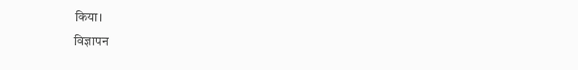किया।
विज्ञापन